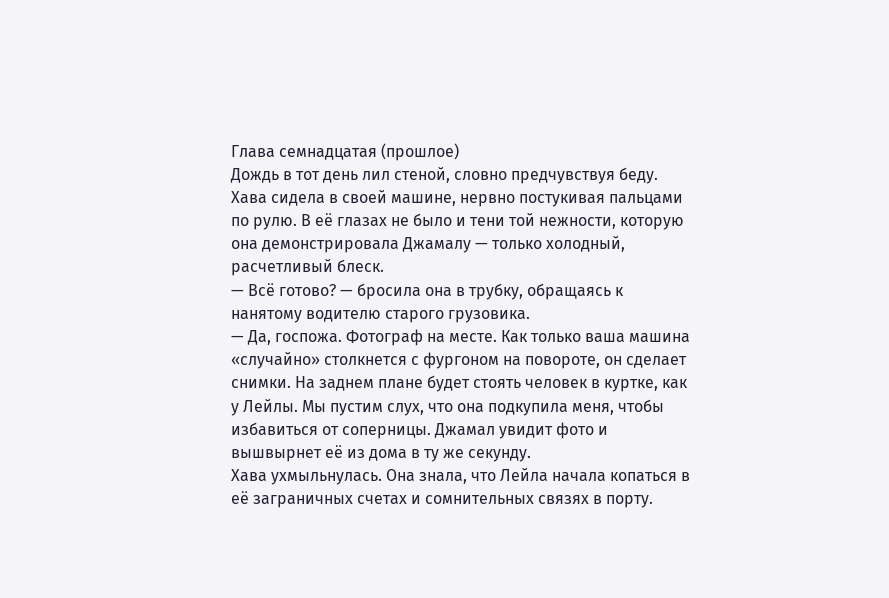Глава семнадцатая (прошлое)
Дождь в тот день лил стеной, словно предчувствуя беду. Хава сидела в своей машине, нервно постукивая пальцами по рулю. В её глазах не было и тени той нежности, которую она демонстрировала Джамалу — только холодный, расчетливый блеск.
— Всё готово? — бросила она в трубку, обращаясь к нанятому водителю старого грузовика.
— Да, госпожа. Фотограф на месте. Как только ваша машина «случайно» столкнется с фургоном на повороте, он сделает снимки. На заднем плане будет стоять человек в куртке, как у Лейлы. Мы пустим слух, что она подкупила меня, чтобы избавиться от соперницы. Джамал увидит фото и вышвырнет её из дома в ту же секунду.
Хава ухмыльнулась. Она знала, что Лейла начала копаться в её заграничных счетах и сомнительных связях в порту.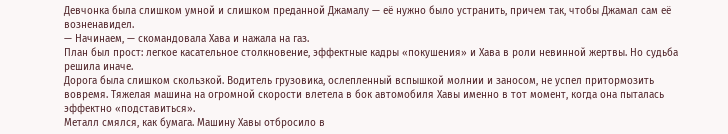Девчонка была слишком умной и слишком преданной Джамалу — её нужно было устранить, причем так, чтобы Джамал сам её возненавидел.
— Начинаем, — скомандовала Хава и нажала на газ.
План был прост: легкое касательное столкновение, эффектные кадры «покушения» и Хава в роли невинной жертвы. Но судьба решила иначе.
Дорога была слишком скользкой. Водитель грузовика, ослепленный вспышкой молнии и заносом, не успел притормозить вовремя. Тяжелая машина на огромной скорости влетела в бок автомобиля Хавы именно в тот момент, когда она пыталась эффектно «подставиться».
Металл смялся, как бумага. Машину Хавы отбросило в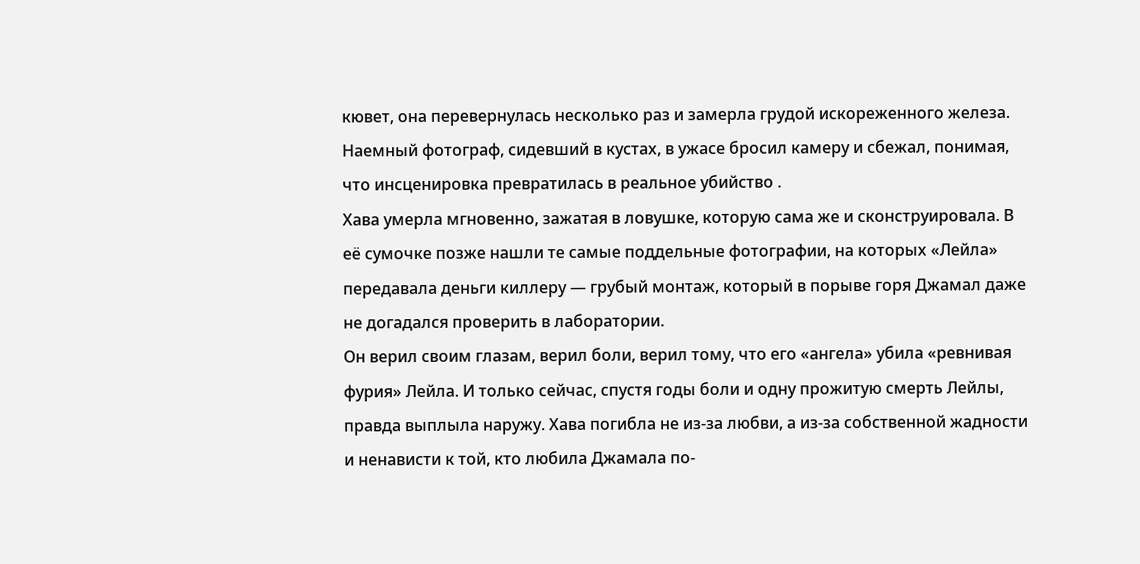кювет, она перевернулась несколько раз и замерла грудой искореженного железа. Наемный фотограф, сидевший в кустах, в ужасе бросил камеру и сбежал, понимая, что инсценировка превратилась в реальное убийство .
Хава умерла мгновенно, зажатая в ловушке, которую сама же и сконструировала. В её сумочке позже нашли те самые поддельные фотографии, на которых «Лейла» передавала деньги киллеру — грубый монтаж, который в порыве горя Джамал даже не догадался проверить в лаборатории.
Он верил своим глазам, верил боли, верил тому, что его «ангела» убила «ревнивая фурия» Лейла. И только сейчас, спустя годы боли и одну прожитую смерть Лейлы, правда выплыла наружу. Хава погибла не из-за любви, а из-за собственной жадности и ненависти к той, кто любила Джамала по-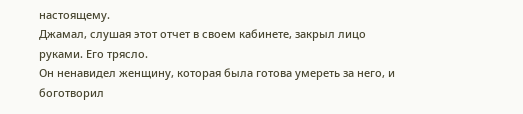настоящему.
Джамал, слушая этот отчет в своем кабинете, закрыл лицо руками. Его трясло.
Он ненавидел женщину, которая была готова умереть за него, и боготворил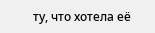ту, что хотела её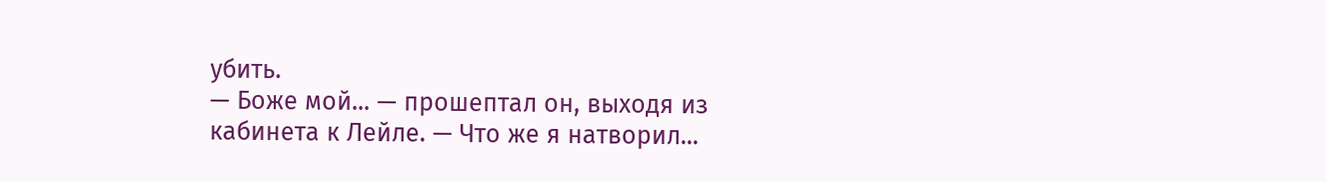убить.
— Боже мой... — прошептал он, выходя из кабинета к Лейле. — Что же я натворил...